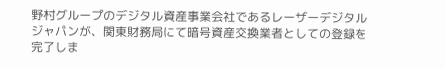野村グループのデジタル資産事業会社であるレーザーデジタルジャパンが、関東財務局にて暗号資産交換業者としての登録を完了しま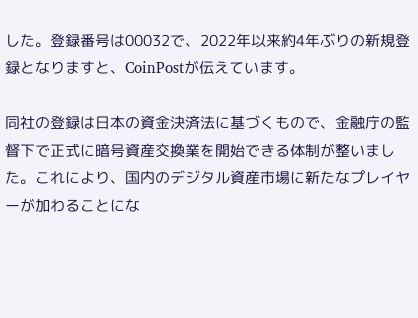した。登録番号は00032で、2022年以来約4年ぶりの新規登録となりますと、CoinPostが伝えています。

同社の登録は日本の資金決済法に基づくもので、金融庁の監督下で正式に暗号資産交換業を開始できる体制が整いました。これにより、国内のデジタル資産市場に新たなプレイヤーが加わることにな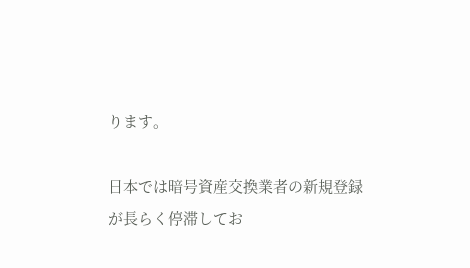ります。

日本では暗号資産交換業者の新規登録が長らく停滞してお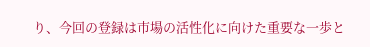り、今回の登録は市場の活性化に向けた重要な一歩と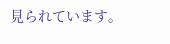見られています。